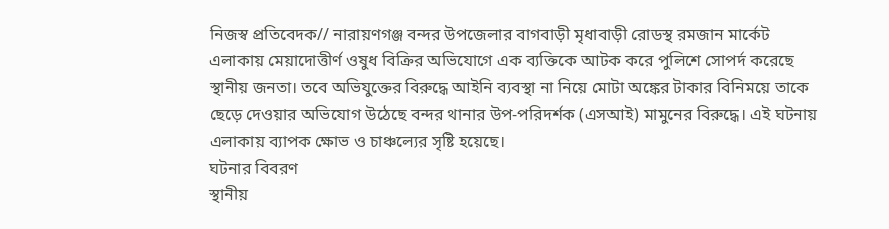নিজস্ব প্রতিবেদক// নারায়ণগঞ্জ বন্দর উপজেলার বাগবাড়ী মৃধাবাড়ী রোডস্থ রমজান মার্কেট এলাকায় মেয়াদোত্তীর্ণ ওষুধ বিক্রির অভিযোগে এক ব্যক্তিকে আটক করে পুলিশে সোপর্দ করেছে স্থানীয় জনতা। তবে অভিযুক্তের বিরুদ্ধে আইনি ব্যবস্থা না নিয়ে মোটা অঙ্কের টাকার বিনিময়ে তাকে ছেড়ে দেওয়ার অভিযোগ উঠেছে বন্দর থানার উপ-পরিদর্শক (এসআই) মামুনের বিরুদ্ধে। এই ঘটনায় এলাকায় ব্যাপক ক্ষোভ ও চাঞ্চল্যের সৃষ্টি হয়েছে।
ঘটনার বিবরণ
স্থানীয়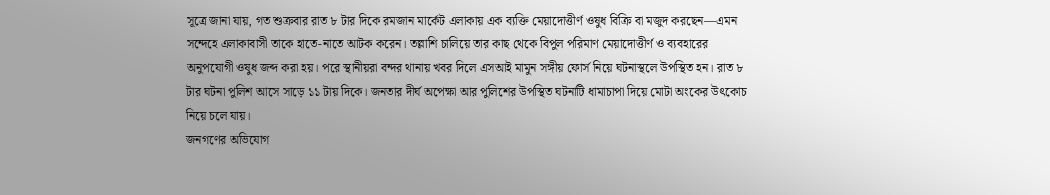সূত্রে জানা যায়, গত শুক্রবার রাত ৮ টার দিকে রমজান মার্কেট এলাকায় এক ব্যক্তি মেয়াদোত্তীর্ণ ওষুধ বিক্রি বা মজুদ করছেন—এমন সন্দেহে এলাকাবাসী তাকে হাতে-নাতে আটক করেন। তল্লাশি চালিয়ে তার কাছ থেকে বিপুল পরিমাণ মেয়াদোত্তীর্ণ ও ব্যবহারের অনুপযোগী ওষুধ জব্দ করা হয়। পরে স্থানীয়রা বন্দর থানায় খবর দিলে এসআই মামুন সঙ্গীয় ফোর্স নিয়ে ঘটনাস্থলে উপস্থিত হন। রাত ৮ টার ঘটনা পুলিশ আসে সাড়ে ১১ টায় দিকে। জনতার দীর্ঘ অপেক্ষা আর পুলিশের উপস্থিত ঘটনাটি ধামাচাপা দিয়ে মোটা অংকের উৎকোচ নিয়ে চলে যায়।
জনগণের অভিযোগ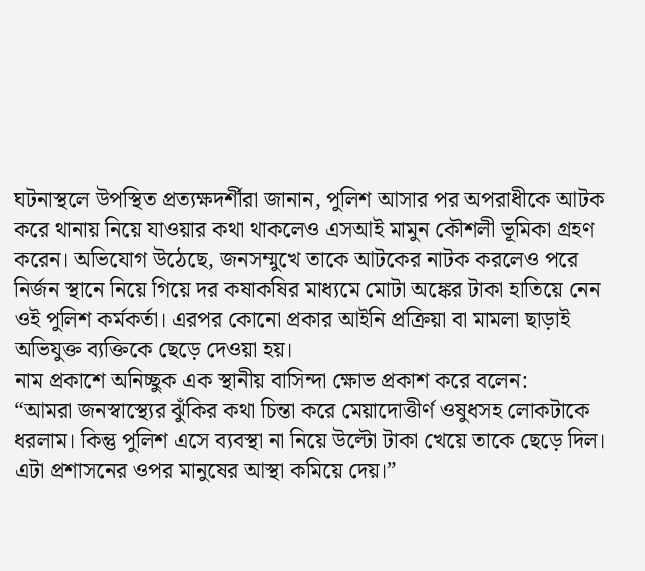ঘটনাস্থলে উপস্থিত প্রত্যক্ষদর্শীরা জানান, পুলিশ আসার পর অপরাধীকে আটক করে থানায় নিয়ে যাওয়ার কথা থাকলেও এসআই মামুন কৌশলী ভূমিকা গ্রহণ করেন। অভিযোগ উঠেছে, জনসম্মুখে তাকে আটকের নাটক করলেও পরে নির্জন স্থানে নিয়ে গিয়ে দর কষাকষির মাধ্যমে মোটা অঙ্কের টাকা হাতিয়ে নেন ওই পুলিশ কর্মকর্তা। এরপর কোনো প্রকার আইনি প্রক্রিয়া বা মামলা ছাড়াই অভিযুক্ত ব্যক্তিকে ছেড়ে দেওয়া হয়।
নাম প্রকাশে অনিচ্ছুক এক স্থানীয় বাসিন্দা ক্ষোভ প্রকাশ করে বলেন:
“আমরা জনস্বাস্থ্যের ঝুঁকির কথা চিন্তা করে মেয়াদোত্তীর্ণ ওষুধসহ লোকটাকে ধরলাম। কিন্তু পুলিশ এসে ব্যবস্থা না নিয়ে উল্টো টাকা খেয়ে তাকে ছেড়ে দিল। এটা প্রশাসনের ওপর মানুষের আস্থা কমিয়ে দেয়।”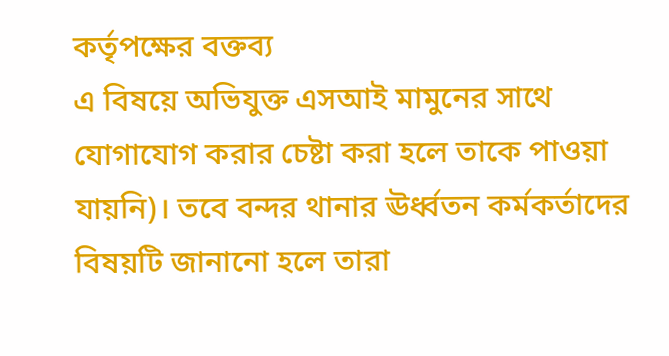কর্তৃপক্ষের বক্তব্য
এ বিষয়ে অভিযুক্ত এসআই মামুনের সাথে যোগাযোগ করার চেষ্টা করা হলে তাকে পাওয়া যায়নি)। তবে বন্দর থানার ঊর্ধ্বতন কর্মকর্তাদের বিষয়টি জানানো হলে তারা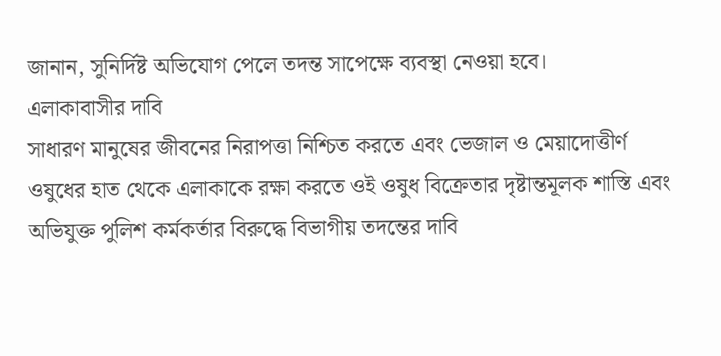জানান, সুনির্দিষ্ট অভিযোগ পেলে তদন্ত সাপেক্ষে ব্যবস্থা নেওয়া হবে।
এলাকাবাসীর দাবি
সাধারণ মানুষের জীবনের নিরাপত্তা নিশ্চিত করতে এবং ভেজাল ও মেয়াদোত্তীর্ণ ওষুধের হাত থেকে এলাকাকে রক্ষা করতে ওই ওষুধ বিক্রেতার দৃষ্টান্তমূলক শাস্তি এবং অভিযুক্ত পুলিশ কর্মকর্তার বিরুদ্ধে বিভাগীয় তদন্তের দাবি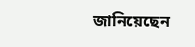জানিয়েছেন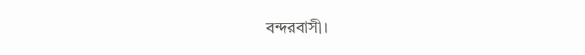বন্দরবাসী।